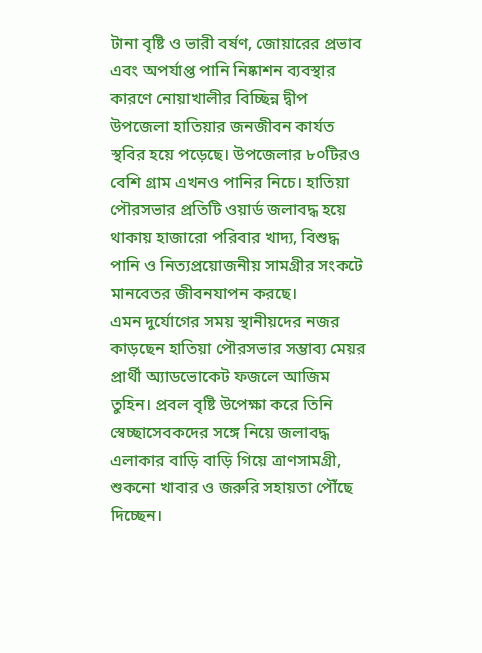টানা বৃষ্টি ও ভারী বর্ষণ, জোয়ারের প্রভাব এবং অপর্যাপ্ত পানি নিষ্কাশন ব্যবস্থার কারণে নোয়াখালীর বিচ্ছিন্ন দ্বীপ উপজেলা হাতিয়ার জনজীবন কার্যত স্থবির হয়ে পড়েছে। উপজেলার ৮০টিরও বেশি গ্রাম এখনও পানির নিচে। হাতিয়া পৌরসভার প্রতিটি ওয়ার্ড জলাবদ্ধ হয়ে থাকায় হাজারো পরিবার খাদ্য, বিশুদ্ধ পানি ও নিত্যপ্রয়োজনীয় সামগ্রীর সংকটে মানবেতর জীবনযাপন করছে।
এমন দুর্যোগের সময় স্থানীয়দের নজর কাড়ছেন হাতিয়া পৌরসভার সম্ভাব্য মেয়র প্রার্থী অ্যাডভোকেট ফজলে আজিম তুহিন। প্রবল বৃষ্টি উপেক্ষা করে তিনি স্বেচ্ছাসেবকদের সঙ্গে নিয়ে জলাবদ্ধ এলাকার বাড়ি বাড়ি গিয়ে ত্রাণসামগ্রী, শুকনো খাবার ও জরুরি সহায়তা পৌঁছে দিচ্ছেন।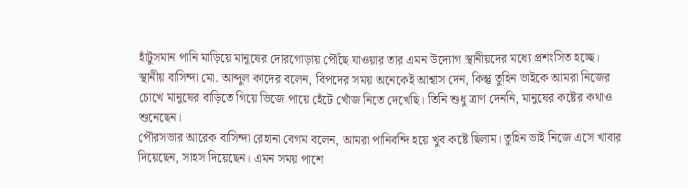হাঁটুসমান পানি মাড়িয়ে মানুষের দোরগোড়ায় পৌঁছে যাওয়ার তার এমন উদ্যোগ স্থানীয়দের মধ্যে প্রশংসিত হচ্ছে।
স্থানীয় বাসিন্দা মো. আব্দুল কাদের বলেন, বিপদের সময় অনেকেই আশ্বাস দেন, কিন্তু তুহিন ভাইকে আমরা নিজের চোখে মানুষের বাড়িতে গিয়ে ভিজে পায়ে হেঁটে খোঁজ নিতে দেখেছি। তিনি শুধু ত্রাণ দেননি, মানুষের কষ্টের কথাও শুনেছেন।
পৌরসভার আরেক বাসিন্দা রেহানা বেগম বলেন, আমরা পানিবন্দি হয়ে খুব কষ্টে ছিলাম। তুহিন ভাই নিজে এসে খাবার দিয়েছেন, সাহস দিয়েছেন। এমন সময় পাশে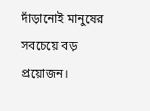দাঁড়ানোই মানুষের সবচেয়ে বড় প্রয়োজন।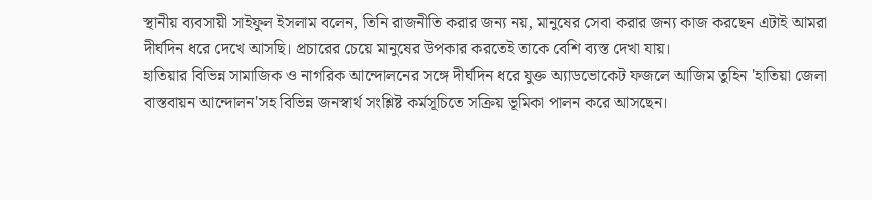স্থানীয় ব্যবসায়ী সাইফুল ইসলাম বলেন, তিনি রাজনীতি করার জন্য নয়, মানুষের সেবা করার জন্য কাজ করছেন এটাই আমরা দীর্ঘদিন ধরে দেখে আসছি। প্রচারের চেয়ে মানুষের উপকার করতেই তাকে বেশি ব্যস্ত দেখা যায়।
হাতিয়ার বিভিন্ন সামাজিক ও নাগরিক আন্দোলনের সঙ্গে দীর্ঘদিন ধরে যুক্ত অ্যাডভোকেট ফজলে আজিম তুহিন 'হাতিয়া জেলা বাস্তবায়ন আন্দোলন'সহ বিভিন্ন জনস্বার্থ সংশ্লিষ্ট কর্মসূচিতে সক্রিয় ভূমিকা পালন করে আসছেন।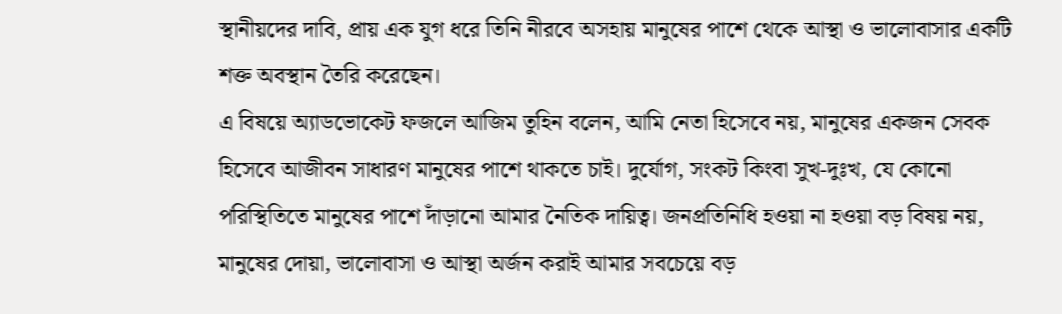স্থানীয়দের দাবি, প্রায় এক যুগ ধরে তিনি নীরবে অসহায় মানুষের পাশে থেকে আস্থা ও ভালোবাসার একটি শক্ত অবস্থান তৈরি করেছেন।
এ বিষয়ে অ্যাডভোকেট ফজলে আজিম তুহিন বলেন, আমি নেতা হিসেবে নয়, মানুষের একজন সেবক হিসেবে আজীবন সাধারণ মানুষের পাশে থাকতে চাই। দুর্যোগ, সংকট কিংবা সুখ-দুঃখ, যে কোনো পরিস্থিতিতে মানুষের পাশে দাঁড়ানো আমার নৈতিক দায়িত্ব। জনপ্রতিনিধি হওয়া না হওয়া বড় বিষয় নয়, মানুষের দোয়া, ভালোবাসা ও আস্থা অর্জন করাই আমার সবচেয়ে বড়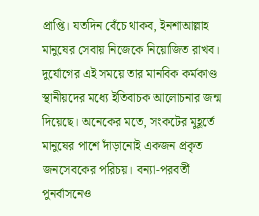প্রাপ্তি। যতদিন বেঁচে থাকব, ইনশাআল্লাহ মানুষের সেবায় নিজেকে নিয়োজিত রাখব।
দুর্যোগের এই সময়ে তার মানবিক কর্মকাণ্ড স্থানীয়দের মধ্যে ইতিবাচক আলোচনার জন্ম দিয়েছে। অনেকের মতে, সংকটের মুহূর্তে মানুষের পাশে দাঁড়ানোই একজন প্রকৃত জনসেবকের পরিচয়। বন্যা-পরবর্তী পুনর্বাসনেও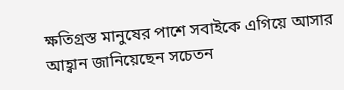ক্ষতিগ্রস্ত মানুষের পাশে সবাইকে এগিয়ে আসার আহ্বান জানিয়েছেন সচেতন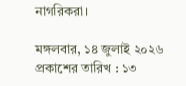নাগরিকরা।

মঙ্গলবার, ১৪ জুলাই ২০২৬
প্রকাশের তারিখ : ১৩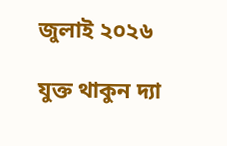জুলাই ২০২৬

যুক্ত থাকুন দ্যা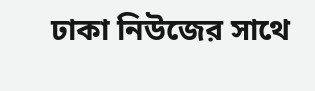ঢাকা নিউজের সাথে